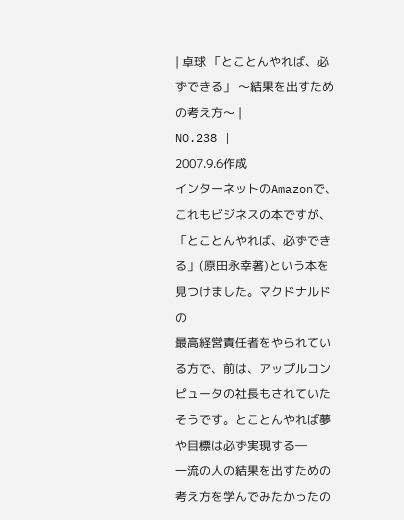| 卓球 「とことんやれば、必ずできる」 〜結果を出すための考え方〜 |
NO.238 |
2007.9.6作成
インターネットのAmazonで、これもビジネスの本ですが、「とことんやれば、必ずできる」(原田永幸著)という本を見つけました。マクドナルドの
最高経営責任者をやられている方で、前は、アップルコンピュータの社長もされていたそうです。とことんやれば夢や目標は必ず実現する―
一流の人の結果を出すための考え方を学んでみたかったの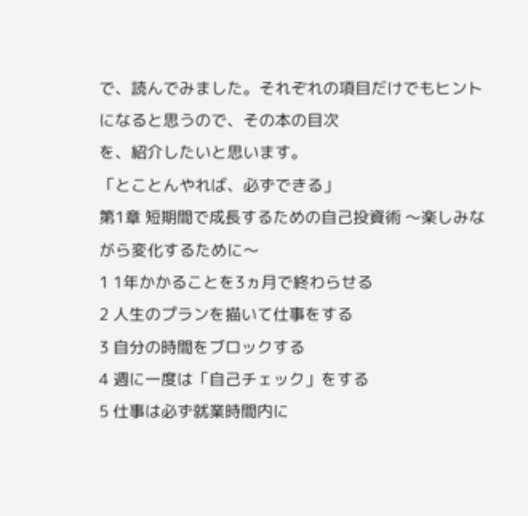で、読んでみました。それぞれの項目だけでもヒントになると思うので、その本の目次
を、紹介したいと思います。
「とことんやれば、必ずできる」
第1章 短期間で成長するための自己投資術 〜楽しみながら変化するために〜
1 1年かかることを3ヵ月で終わらせる
2 人生のプランを描いて仕事をする
3 自分の時間をブロックする
4 週に一度は「自己チェック」をする
5 仕事は必ず就業時間内に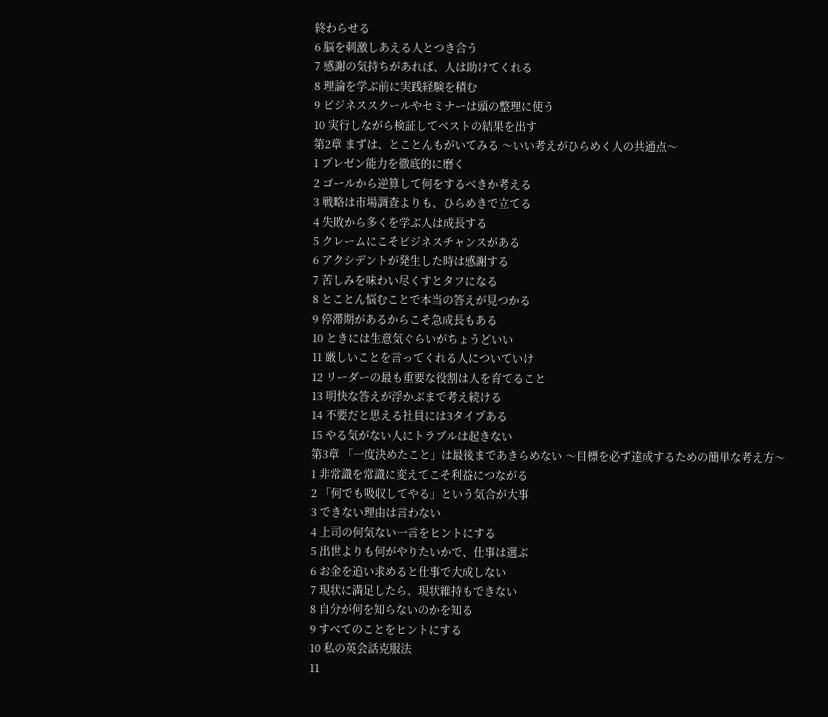終わらせる
6 脳を刺激しあえる人とつき合う
7 感謝の気持ちがあれば、人は助けてくれる
8 理論を学ぶ前に実践経験を積む
9 ビジネススクールやセミナーは頭の整理に使う
10 実行しながら検証してベストの結果を出す
第2章 まずは、とことんもがいてみる 〜いい考えがひらめく人の共通点〜
1 プレゼン能力を徹底的に磨く
2 ゴールから逆算して何をするべきか考える
3 戦略は市場調査よりも、ひらめきで立てる
4 失敗から多くを学ぶ人は成長する
5 クレームにこそビジネスチャンスがある
6 アクシデントが発生した時は感謝する
7 苦しみを味わい尽くすとタフになる
8 とことん悩むことで本当の答えが見つかる
9 停滞期があるからこそ急成長もある
10 ときには生意気ぐらいがちょうどいい
11 厳しいことを言ってくれる人についていけ
12 リーダーの最も重要な役割は人を育てること
13 明快な答えが浮かぶまで考え続ける
14 不要だと思える社員には3タイプある
15 やる気がない人にトラブルは起きない
第3章 「一度決めたこと」は最後まであきらめない 〜目標を必ず達成するための簡単な考え方〜
1 非常識を常識に変えてこそ利益につながる
2 「何でも吸収してやる」という気合が大事
3 できない理由は言わない
4 上司の何気ない一言をヒントにする
5 出世よりも何がやりたいかで、仕事は選ぶ
6 お金を追い求めると仕事で大成しない
7 現状に満足したら、現状維持もできない
8 自分が何を知らないのかを知る
9 すべてのことをヒントにする
10 私の英会話克服法
11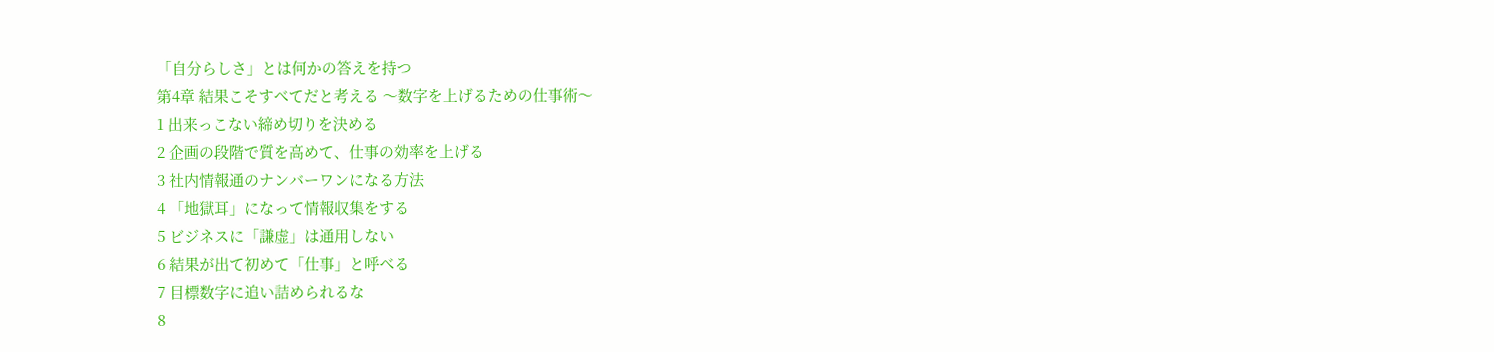「自分らしさ」とは何かの答えを持つ
第4章 結果こそすべてだと考える 〜数字を上げるための仕事術〜
1 出来っこない締め切りを決める
2 企画の段階で質を高めて、仕事の効率を上げる
3 社内情報通のナンバーワンになる方法
4 「地獄耳」になって情報収集をする
5 ビジネスに「謙虚」は通用しない
6 結果が出て初めて「仕事」と呼べる
7 目標数字に追い詰められるな
8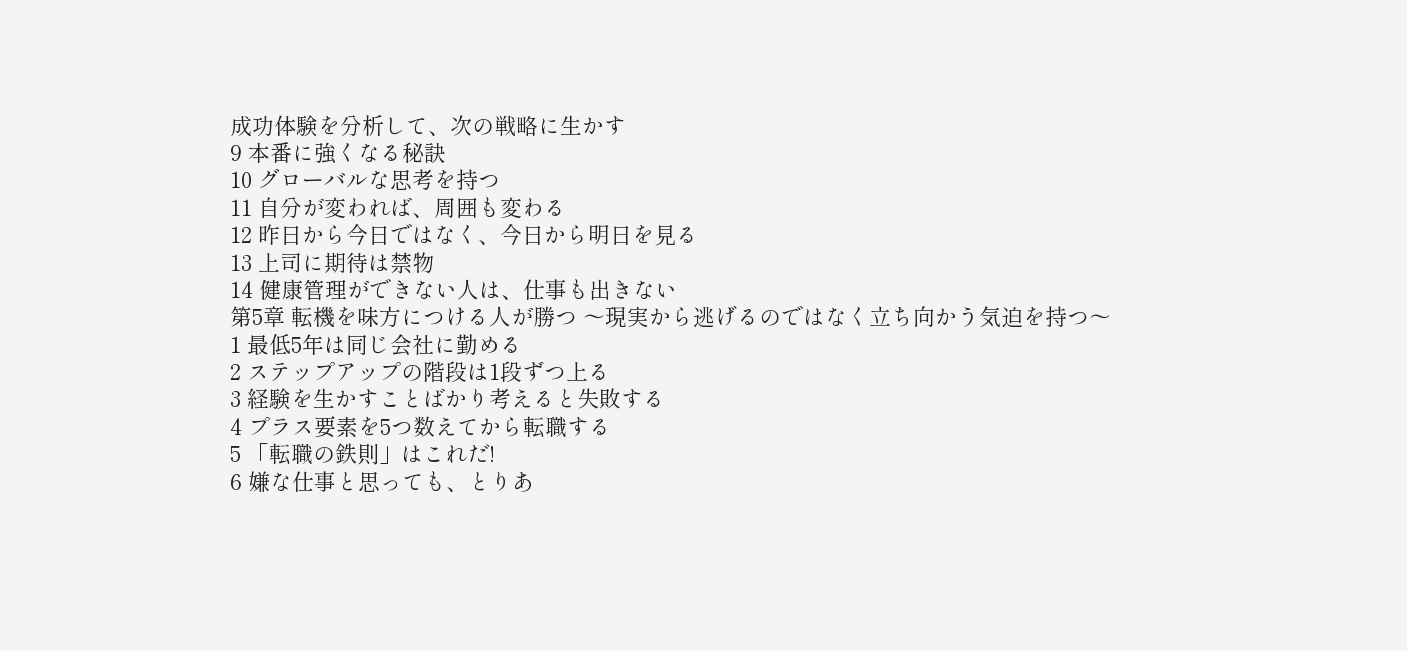成功体験を分析して、次の戦略に生かす
9 本番に強くなる秘訣
10 グローバルな思考を持つ
11 自分が変われば、周囲も変わる
12 昨日から今日ではなく、今日から明日を見る
13 上司に期待は禁物
14 健康管理ができない人は、仕事も出きない
第5章 転機を味方につける人が勝つ 〜現実から逃げるのではなく立ち向かう気迫を持つ〜
1 最低5年は同じ会社に勤める
2 ステップアップの階段は1段ずつ上る
3 経験を生かすことばかり考えると失敗する
4 プラス要素を5つ数えてから転職する
5 「転職の鉄則」はこれだ!
6 嫌な仕事と思っても、とりあ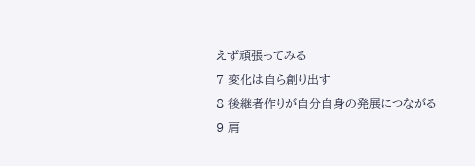えず頑張ってみる
7 変化は自ら創り出す
8 後継者作りが自分自身の発展につながる
9 肩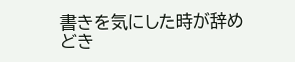書きを気にした時が辞めどき